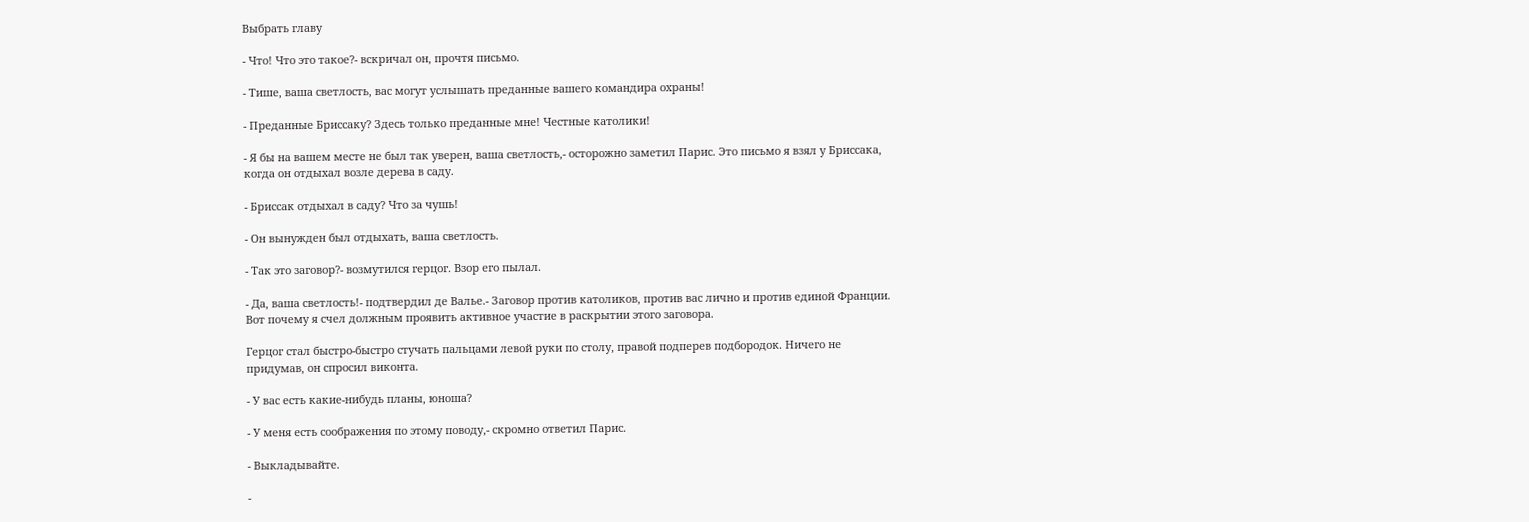Выбрать главу

- Что! Что это такое?- вскричал он, прочтя письмо.

- Тише, ваша светлость, вас могут услышать преданные вашего командира охраны!

- Преданные Бриссаку? Здесь только преданные мне! Честные католики!

- Я бы на вашем месте не был так уверен, ваша светлость,- осторожно заметил Парис. Это письмо я взял у Бриссака, когда он отдыхал возле дерева в саду.

- Бриссак отдыхал в саду? Что за чушь!

- Он вынужден был отдыхать, ваша светлость.

- Так это заговор?- возмутился герцог. Взор его пылал.

- Да, ваша светлость!- подтвердил де Валье.- Заговор против католиков, против вас лично и против единой Франции. Вот почему я счел должным проявить активное участие в раскрытии этого заговора.

Герцог стал быстро-быстро стучать пальцами левой руки по столу, правой подперев подбородок. Ничего не придумав, он спросил виконта.

- У вас есть какие-нибудь планы, юноша?

- У меня есть соображения по этому поводу,- скромно ответил Парис.

- Выкладывайте.

-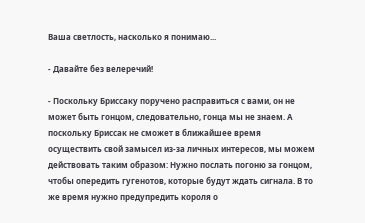Ваша светлость, насколько я понимаю...

- Давайте без велеречий!

- Поскольку Бриссаку поручено расправиться с вами, он не может быть гонцом, следовательно, гонца мы не знаем. А поскольку Бриссак не сможет в ближайшее время осуществить свой замысел из-за личных интересов, мы можем действовать таким образом: Нужно послать погоню за гонцом, чтобы опередить гугенотов, которые будут ждать сигнала. В то же время нужно предупредить короля о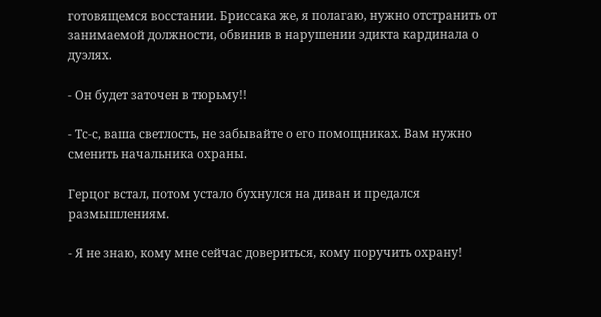готовящемся восстании. Бриссака же, я полагаю, нужно отстранить от занимаемой должности, обвинив в нарушении эдикта кардинала о дуэлях.

- Он будет заточен в тюрьму!!

- Тс-с, ваша светлость, не забывайте о его помощниках. Вам нужно сменить начальника охраны.

Герцог встал, потом устало бухнулся на диван и предался размышлениям.

- Я не знаю, кому мне сейчас довериться, кому поручить охрану!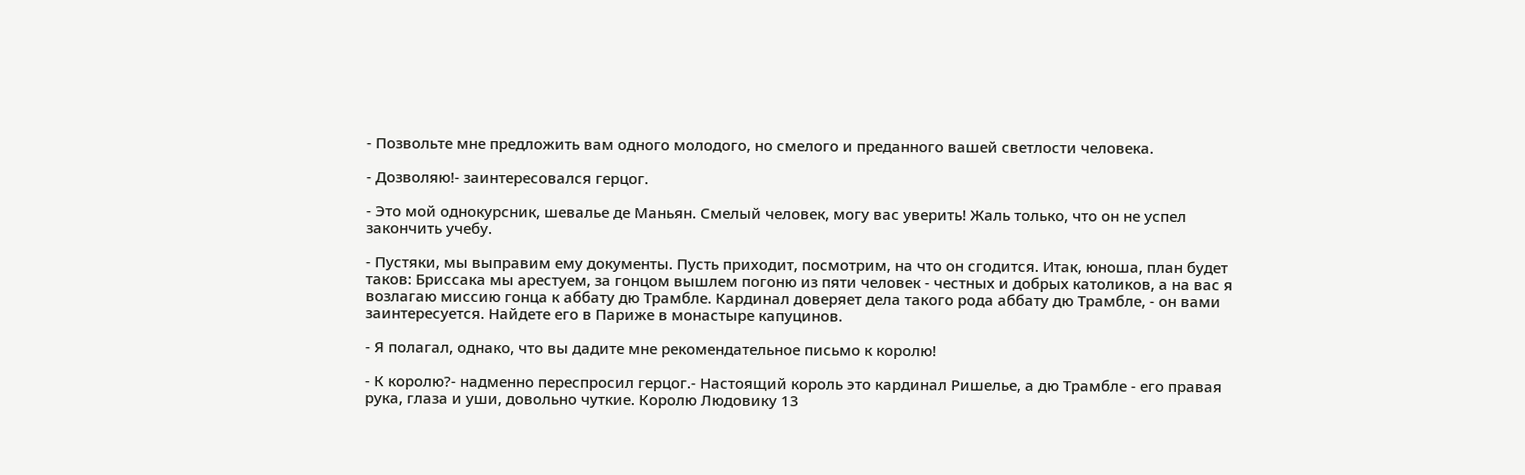- Позвольте мне предложить вам одного молодого, но смелого и преданного вашей светлости человека.

- Дозволяю!- заинтересовался герцог.

- Это мой однокурсник, шевалье де Маньян. Смелый человек, могу вас уверить! Жаль только, что он не успел закончить учебу.

- Пустяки, мы выправим ему документы. Пусть приходит, посмотрим, на что он сгодится. Итак, юноша, план будет таков: Бриссака мы арестуем, за гонцом вышлем погоню из пяти человек - честных и добрых католиков, а на вас я возлагаю миссию гонца к аббату дю Трамбле. Кардинал доверяет дела такого рода аббату дю Трамбле, - он вами заинтересуется. Найдете его в Париже в монастыре капуцинов.

- Я полагал, однако, что вы дадите мне рекомендательное письмо к королю!

- К королю?- надменно переспросил герцог.- Настоящий король это кардинал Ришелье, а дю Трамбле - его правая рука, глаза и уши, довольно чуткие. Королю Людовику 13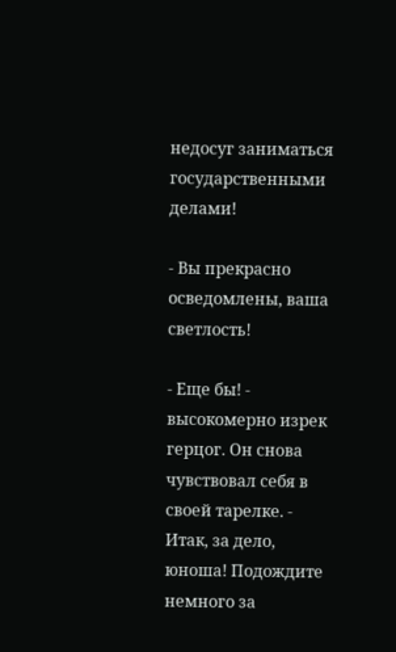недосуг заниматься государственными делами!

- Вы прекрасно осведомлены, ваша светлость!

- Еще бы! - высокомерно изрек герцог. Он снова чувствовал себя в своей тарелке. - Итак, за дело, юноша! Подождите немного за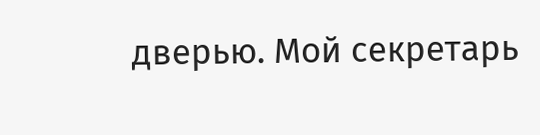дверью. Мой секретарь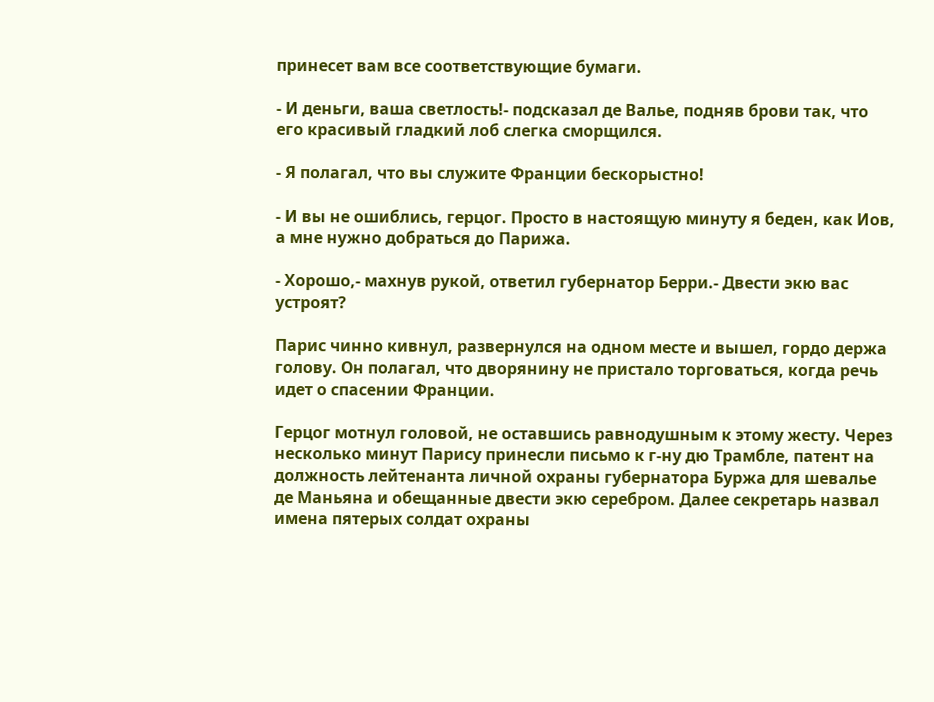принесет вам все соответствующие бумаги.

- И деньги, ваша светлость!- подсказал де Валье, подняв брови так, что его красивый гладкий лоб слегка сморщился.

- Я полагал, что вы служите Франции бескорыстно!

- И вы не ошиблись, герцог. Просто в настоящую минуту я беден, как Иов, а мне нужно добраться до Парижа.

- Хорошо,- махнув рукой, ответил губернатор Берри.- Двести экю вас устроят?

Парис чинно кивнул, развернулся на одном месте и вышел, гордо держа голову. Он полагал, что дворянину не пристало торговаться, когда речь идет о спасении Франции.

Герцог мотнул головой, не оставшись равнодушным к этому жесту. Через несколько минут Парису принесли письмо к г-ну дю Трамбле, патент на должность лейтенанта личной охраны губернатора Буржа для шевалье де Маньяна и обещанные двести экю серебром. Далее секретарь назвал имена пятерых солдат охраны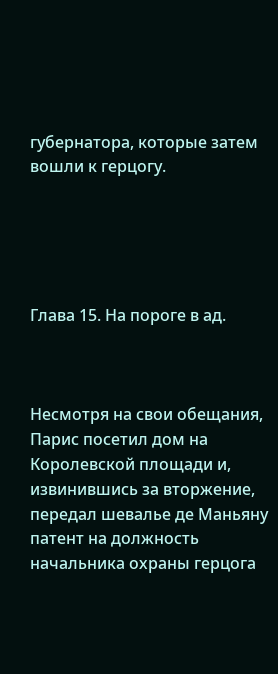губернатора, которые затем вошли к герцогу.





Глава 15. На пороге в ад.



Несмотря на свои обещания, Парис посетил дом на Королевской площади и, извинившись за вторжение, передал шевалье де Маньяну патент на должность начальника охраны герцога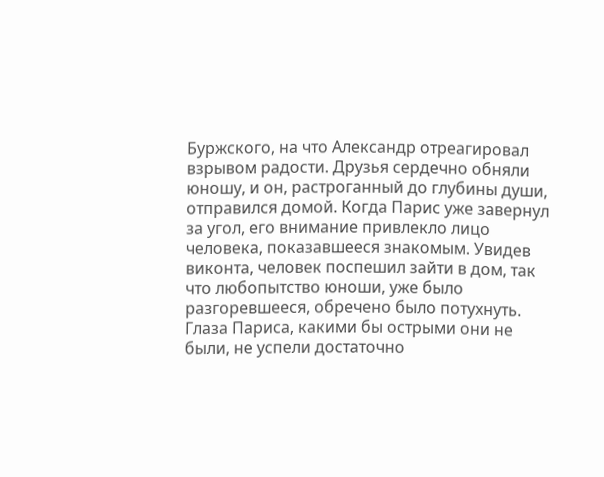Буржского, на что Александр отреагировал взрывом радости. Друзья сердечно обняли юношу, и он, растроганный до глубины души, отправился домой. Когда Парис уже завернул за угол, его внимание привлекло лицо человека, показавшееся знакомым. Увидев виконта, человек поспешил зайти в дом, так что любопытство юноши, уже было разгоревшееся, обречено было потухнуть. Глаза Париса, какими бы острыми они не были, не успели достаточно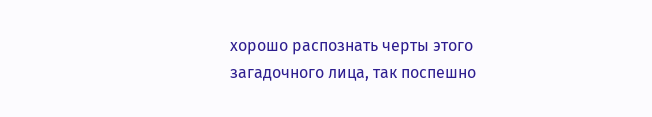хорошо распознать черты этого загадочного лица, так поспешно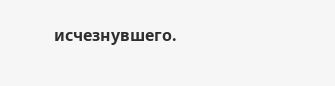исчезнувшего.